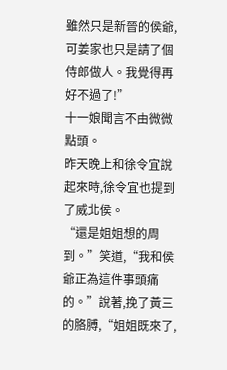雖然只是新晉的侯爺,可姜家也只是請了個侍郎做人。我覺得再好不過了!”
十一娘聞言不由微微點頭。
昨天晚上和徐令宜說起來時,徐令宜也提到了威北侯。
“還是姐姐想的周到。”笑道,“我和侯爺正為這件事頭痛的。”說著,挽了黃三的胳膊,“姐姐既來了,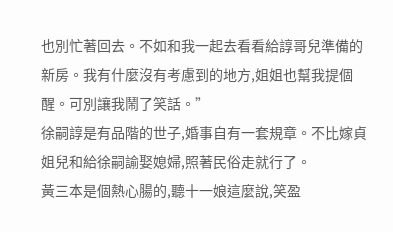也別忙著回去。不如和我一起去看看給諄哥兒準備的新房。我有什麼沒有考慮到的地方,姐姐也幫我提個醒。可別讓我鬧了笑話。”
徐嗣諄是有品階的世子,婚事自有一套規章。不比嫁貞姐兒和給徐嗣諭娶媳婦,照著民俗走就行了。
黃三本是個熱心腸的,聽十一娘這麼說,笑盈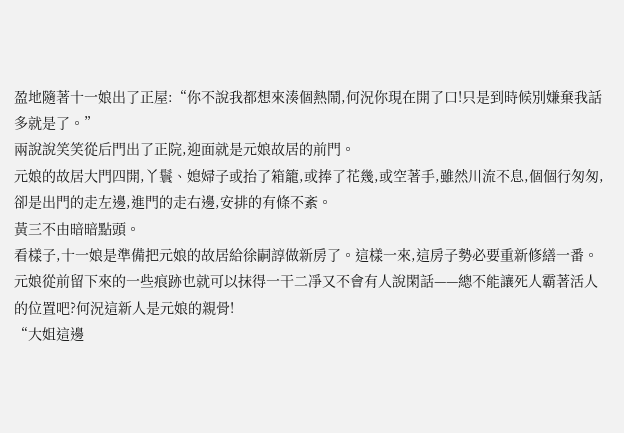盈地隨著十一娘出了正屋:“你不說我都想來湊個熱鬧,何況你現在開了口!只是到時候別嫌棄我話多就是了。”
兩說說笑笑從后門出了正院,迎面就是元娘故居的前門。
元娘的故居大門四開,丫鬟、媳婦子或抬了箱籠,或捧了花幾,或空著手,雖然川流不息,個個行匆匆,卻是出門的走左邊,進門的走右邊,安排的有條不紊。
黃三不由暗暗點頭。
看樣子,十一娘是準備把元娘的故居給徐嗣諄做新房了。這樣一來,這房子勢必要重新修繕一番。元娘從前留下來的一些痕跡也就可以抹得一干二凈又不會有人說閑話——總不能讓死人霸著活人的位置吧?何況這新人是元娘的親骨!
“大姐這邊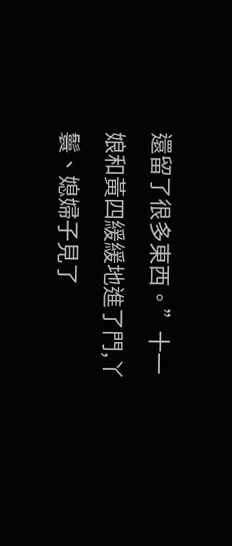還留了很多東西。”十一娘和黃四緩緩地進了門,丫鬟、媳婦子見了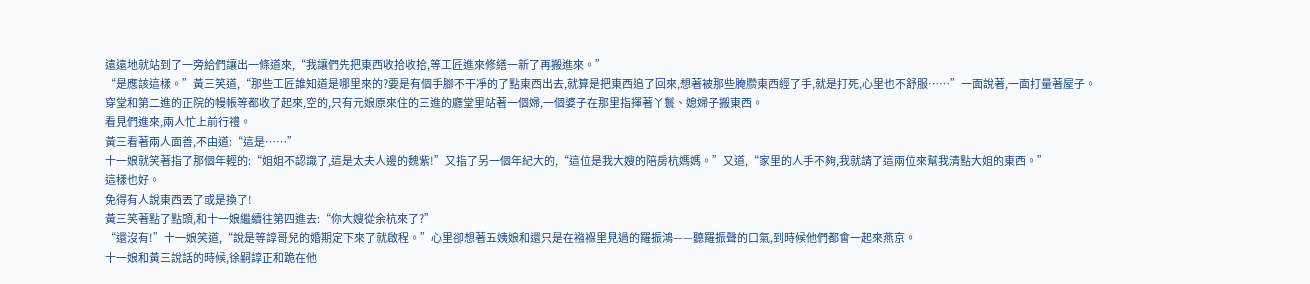遠遠地就站到了一旁給們讓出一條道來,“我讓們先把東西收拾收拾,等工匠進來修繕一新了再搬進來。”
“是應該這樣。”黃三笑道,“那些工匠誰知道是哪里來的?要是有個手腳不干凈的了點東西出去,就算是把東西追了回來,想著被那些腌臜東西經了手,就是打死,心里也不舒服……”一面說著,一面打量著屋子。
穿堂和第二進的正院的幔帳等都收了起來,空的,只有元娘原來住的三進的廳堂里站著一個婦,一個婆子在那里指揮著丫鬟、媳婦子搬東西。
看見們進來,兩人忙上前行禮。
黃三看著兩人面善,不由道:“這是……”
十一娘就笑著指了那個年輕的:“姐姐不認識了,這是太夫人邊的魏紫!”又指了另一個年紀大的,“這位是我大嫂的陪房杭媽媽。”又道,“家里的人手不夠,我就請了這兩位來幫我清點大姐的東西。”
這樣也好。
免得有人說東西丟了或是換了!
黃三笑著點了點頭,和十一娘繼續往第四進去:“你大嫂從余杭來了?”
“還沒有!”十一娘笑道,“說是等諄哥兒的婚期定下來了就啟程。”心里卻想著五姨娘和還只是在襁褓里見過的羅振鴻——聽羅振聲的口氣,到時候他們都會一起來燕京。
十一娘和黃三說話的時候,徐嗣諄正和跪在他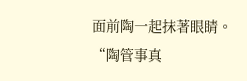面前陶一起抹著眼睛。
“陶管事真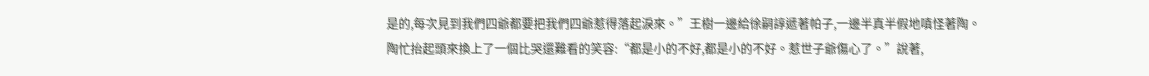是的,每次見到我們四爺都要把我們四爺惹得落起淚來。”王樹一邊給徐嗣諄遞著帕子,一邊半真半假地嗔怪著陶。
陶忙抬起頭來換上了一個比哭還難看的笑容:“都是小的不好,都是小的不好。惹世子爺傷心了。”說著,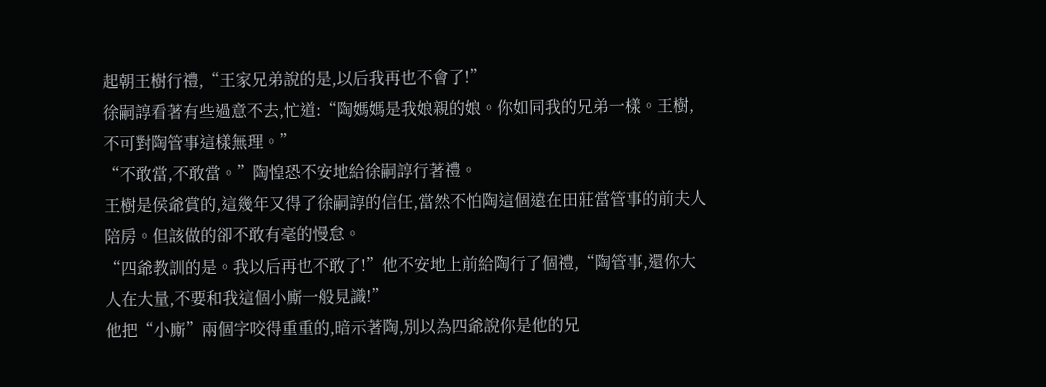起朝王樹行禮,“王家兄弟說的是,以后我再也不會了!”
徐嗣諄看著有些過意不去,忙道:“陶媽媽是我娘親的娘。你如同我的兄弟一樣。王樹,不可對陶管事這樣無理。”
“不敢當,不敢當。”陶惶恐不安地給徐嗣諄行著禮。
王樹是侯爺賞的,這幾年又得了徐嗣諄的信任,當然不怕陶這個遠在田莊當管事的前夫人陪房。但該做的卻不敢有毫的慢怠。
“四爺教訓的是。我以后再也不敢了!”他不安地上前給陶行了個禮,“陶管事,還你大人在大量,不要和我這個小廝一般見識!”
他把“小廝”兩個字咬得重重的,暗示著陶,別以為四爺說你是他的兄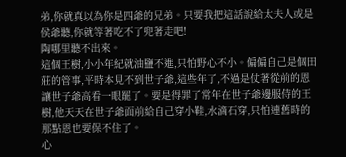弟,你就真以為你是四爺的兄弟。只要我把這話說給太夫人或是侯爺聽,你就等著吃不了兜著走吧!
陶哪里聽不出來。
這個王樹,小小年紀就油鹽不進,只怕野心不小。偏偏自己是個田莊的管事,平時本見不到世子爺,這些年了,不過是仗著從前的恩讓世子爺高看一眼罷了。要是得罪了常年在世子爺邊服侍的王樹,他天天在世子爺面前給自己穿小鞋,水滴石穿,只怕連舊時的那點恩也要保不住了。
心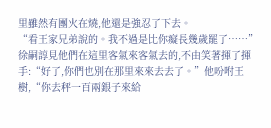里雖然有團火在燒,他還是強忍了下去。
“看王家兄弟說的。我不過是比你癡長幾歲罷了……”
徐嗣諄見他們在這里客氣來客氣去的,不由笑著揮了揮手:“好了,你們也別在那里來來去去了。”他吩咐王樹,“你去秤一百兩銀子來給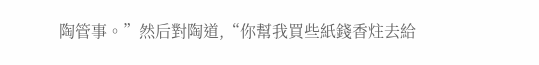陶管事。”然后對陶道,“你幫我買些紙錢香炷去給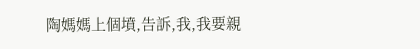陶媽媽上個墳,告訴,我,我要親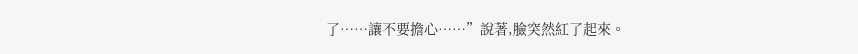了……讓不要擔心……”說著,臉突然紅了起來。